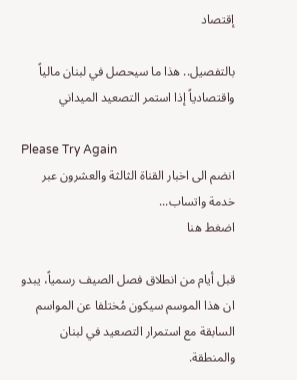إقتصاد

بالتفصيل.. هذا ما سيحصل في لبنان مالياً واقتصادياً إذا استمر التصعيد الميداني

Please Try Again
انضم الى اخبار القناة الثالثة والعشرون عبر خدمة واتساب...
اضغط هنا

قبل أيام من انطلاق فصل الصيف رسمياً، يبدو ان هذا الموسم سيكون مُختلفا عن المواسم السابقة مع استمرار التصعيد في لبنان والمنطقة.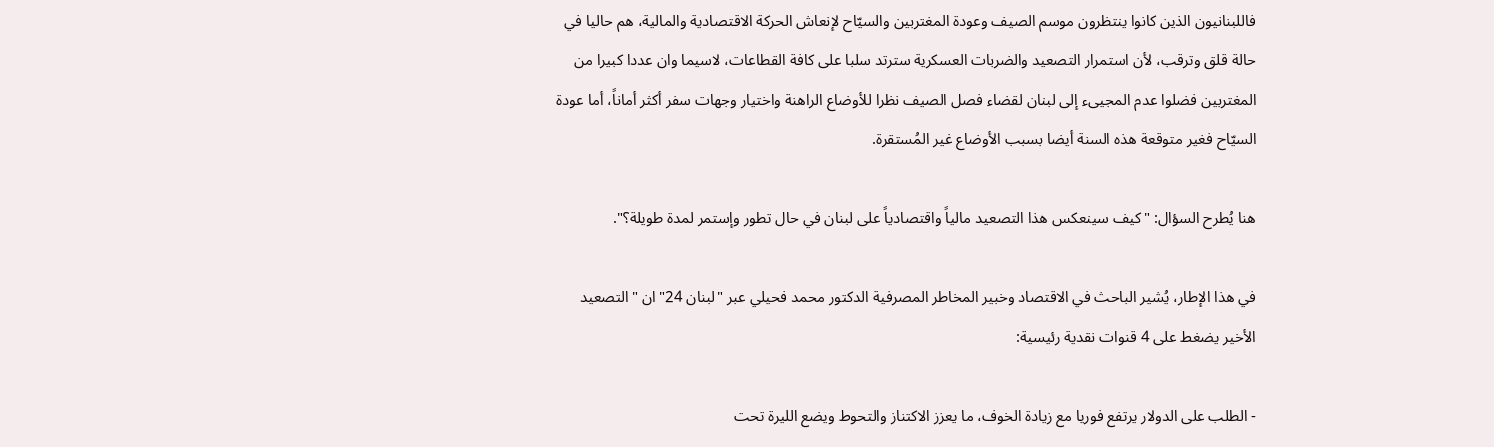فاللبنانيون الذين كانوا ينتظرون موسم الصيف وعودة المغتربين والسيّاح لإنعاش الحركة الاقتصادية والمالية، هم حاليا في حالة قلق وترقب، لأن استمرار التصعيد والضربات العسكرية سترتد سلبا على كافة القطاعات، لاسيما وان عددا كبيرا من المغتربين فضلوا عدم المجيىء إلى لبنان لقضاء فصل الصيف نظرا للأوضاع الراهنة واختيار وجهات سفر أكثر أماناً، أما عودة السيّاح فغير متوقعة هذه السنة أيضا بسبب الأوضاع غير المُستقرة.

هنا يُطرح السؤال: "كيف سينعكس هذا التصعيد مالياً واقتصادياً على لبنان في حال تطور وإستمر لمدة طويلة؟".

في هذا الإطار، يُشير الباحث في الاقتصاد وخبير المخاطر المصرفية الدكتور محمد فحيلي عبر "لبنان 24" ان "التصعيد الأخير يضغط على 4 قنوات نقدية رئيسية:

- الطلب على الدولار يرتفع فوريا مع زيادة الخوف، ما يعزز الاكتناز والتحوط ويضع الليرة تحت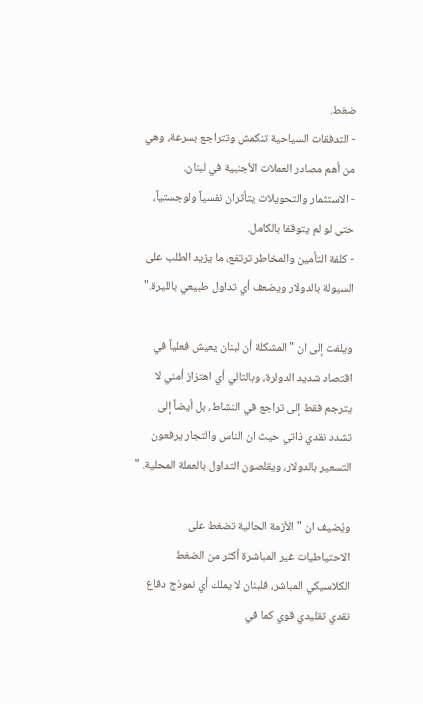ضغط.
- التدفقات السياحية تنكمش وتتراجع بسرعة، وهي من أهم مصادر العملات الأجنبية في لبنان.
- الاستثمار والتحويلات يتأثران نفسياً ولوجستياً، حتى لو لم يتوقفا بالكامل.
- كلفة التأمين والمخاطر ترتفع، ما يزيد الطلب على السيولة بالدولار ويضعف أي تداول طبيعي بالليرة."

ويلفت إلى ان "المشكلة أن لبنان يعيش فعلياً في اقتصاد شديد الدولرة، وبالتالي أي اهتزاز أمني لا يترجم فقط إلى تراجع في النشاط، بل أيضاً إلى تشدد نقدي ذاتي حيث ان الناس والتجار يرفعون التسعير بالدولار، ويقلصون التداول بالعملة المحلية. "

ويُضيف ان "الأزمة الحالية تضغط على الاحتياطيات غير المباشرة أكثر من الضغط الكلاسيكي المباشر، فلبنان لا يملك أي نموذج دفاع نقدي تقليدي قوي كما في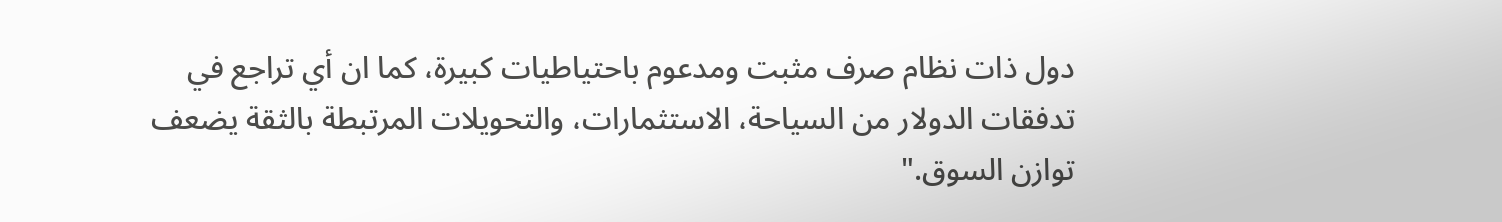دول ذات نظام صرف مثبت ومدعوم باحتياطيات كبيرة، كما ان أي تراجع في تدفقات الدولار من السياحة، الاستثمارات، والتحويلات المرتبطة بالثقة يضعف توازن السوق."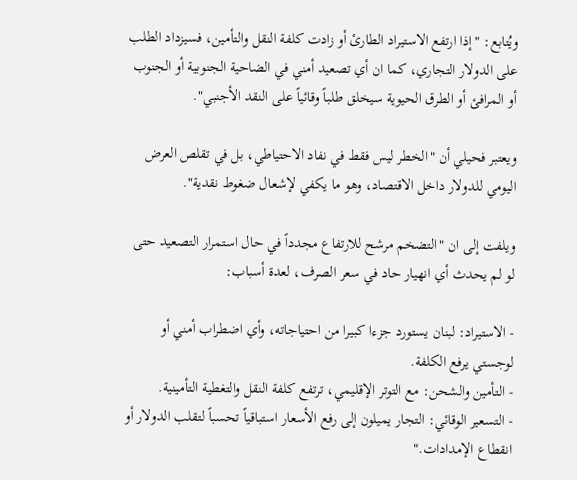ويُتابع: "إذا ارتفع الاستيراد الطارئ أو زادت كلفة النقل والتأمين، فسيزداد الطلب على الدولار التجاري، كما ان أي تصعيد أمني في الضاحية الجنوبية أو الجنوب أو المرافئ أو الطرق الحيوية سيخلق طلباً وقائياً على النقد الأجنبي".

ويعتبر فحيلي أن "الخطر ليس فقط في نفاد الاحتياطي، بل في تقلص العرض اليومي للدولار داخل الاقتصاد، وهو ما يكفي لإشعال ضغوط نقدية".

ويلفت إلى ان "التضخم مرشح للارتفاع مجدداً في حال استمرار التصعيد حتى لو لم يحدث أي انهيار حاد في سعر الصرف، لعدة أسباب:

- الاستيراد: لبنان يستورد جزءا كبيرا من احتياجاته، وأي اضطراب أمني أو لوجستي يرفع الكلفة.
- التأمين والشحن: مع التوتر الإقليمي، ترتفع كلفة النقل والتغطية التأمينية.
- التسعير الوقائي: التجار يميلون إلى رفع الأسعار استباقياً تحسباً لتقلب الدولار أو انقطاع الإمدادات."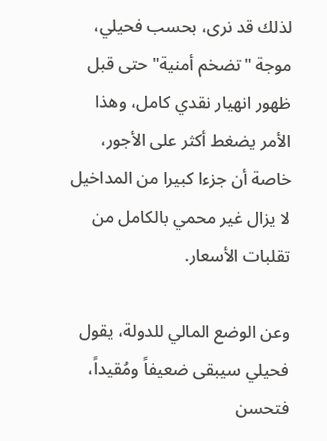لذلك قد نرى، بحسب فحيلي، موجة "تضخم أمنية" حتى قبل ظهور انهيار نقدي كامل، وهذا الأمر يضغط أكثر على الأجور، خاصة أن جزءا كبيرا من المداخيل لا يزال غير محمي بالكامل من تقلبات الأسعار.

وعن الوضع المالي للدولة، يقول فحيلي سيبقى ضعيفاً ومُقيداً، فتحسن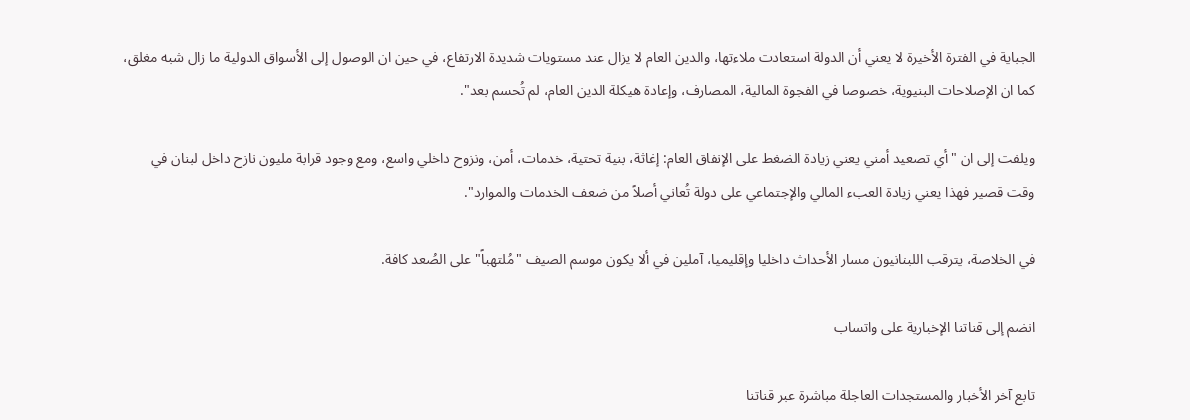الجباية في الفترة الأخيرة لا يعني أن الدولة استعادت ملاءتها، والدين العام لا يزال عند مستويات شديدة الارتفاع، في حين ان الوصول إلى الأسواق الدولية ما زال شبه مغلق، كما ان الإصلاحات البنيوية، خصوصا في الفجوة المالية، المصارف، وإعادة هيكلة الدين العام، لم تُحسم بعد".

ويلفت إلى ان "أي تصعيد أمني يعني زيادة الضغط على الإنفاق العام: إغاثة، بنية تحتية، خدمات، أمن، ونزوح داخلي واسع، ومع وجود قرابة مليون نازح داخل لبنان في وقت قصير فهذا يعني زيادة العبء المالي والإجتماعي على دولة تُعاني أصلاً من ضعف الخدمات والموارد".

في الخلاصة، يترقب اللبنانيون مسار الأحداث داخليا وإقليميا، آملين في ألا يكون موسم الصيف "مُلتهباً" على الصُعد كافة.

انضم إلى قناتنا الإخبارية على واتساب

تابع آخر الأخبار والمستجدات العاجلة مباشرة عبر قناتنا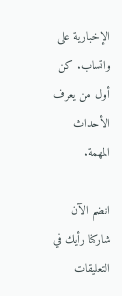الإخبارية على واتساب. كن أول من يعرف الأحداث المهمة.

انضم الآن
شاركنا رأيك في التعليقات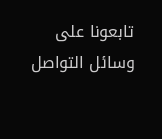تابعونا على وسائل التواصل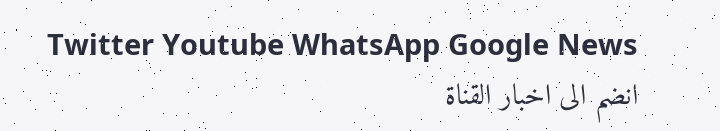Twitter Youtube WhatsApp Google News
انضم الى اخبار القناة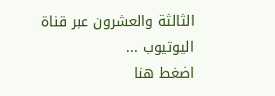الثالثة والعشرون عبر قناة اليوتيوب ...
اضغط هنا